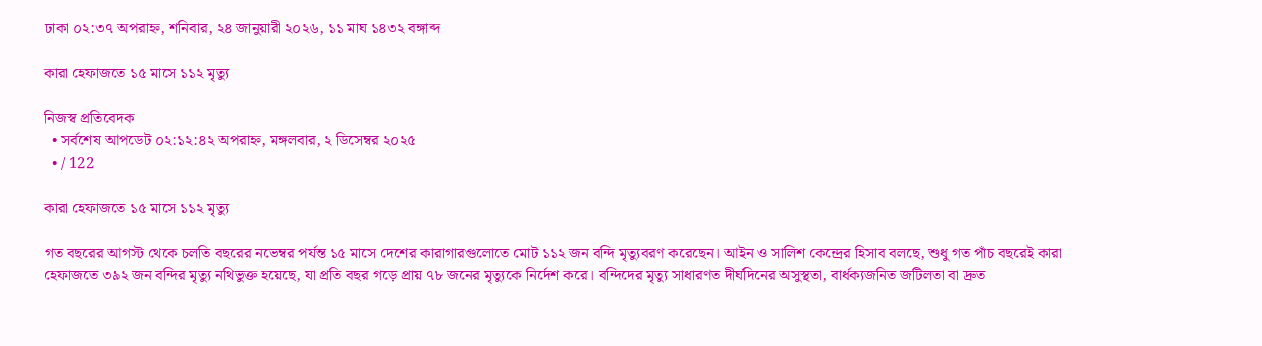ঢাকা ০২:৩৭ অপরাহ্ন, শনিবার, ২৪ জানুয়ারী ২০২৬, ১১ মাঘ ১৪৩২ বঙ্গাব্দ

কারা হেফাজতে ১৫ মাসে ১১২ মৃত্যু

নিজস্ব প্রতিবেদক
  • সর্বশেষ আপডেট ০২:১২:৪২ অপরাহ্ন, মঙ্গলবার, ২ ডিসেম্বর ২০২৫
  • / 122

কারা হেফাজতে ১৫ মাসে ১১২ মৃত্যু

গত বছরের আগস্ট থেকে চলতি বছরের নভেম্বর পর্যন্ত ১৫ মাসে দেশের কারাগারগুলোতে মোট ১১২ জন বন্দি মৃত্যুবরণ করেছেন। আইন ও সালিশ কেন্দ্রের হিসাব বলছে, শুধু গত পাঁচ বছরেই কারা হেফাজতে ৩৯২ জন বন্দির মৃত্যু নথিভুক্ত হয়েছে, যা প্রতি বছর গড়ে প্রায় ৭৮ জনের মৃত্যুকে নির্দেশ করে। বন্দিদের মৃত্যু সাধারণত দীর্ঘদিনের অসুস্থতা, বার্ধক্যজনিত জটিলতা বা দ্রুত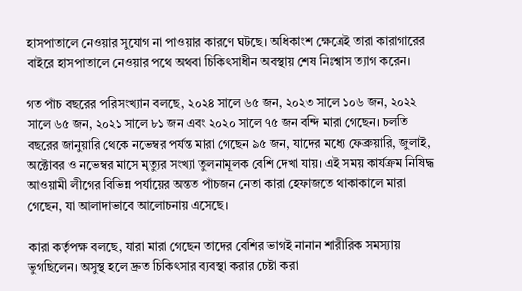হাসপাতালে নেওয়ার সুযোগ না পাওয়ার কারণে ঘটছে। অধিকাংশ ক্ষেত্রেই তারা কারাগারের বাইরে হাসপাতালে নেওয়ার পথে অথবা চিকিৎসাধীন অবস্থায় শেষ নিঃশ্বাস ত্যাগ করেন।

গত পাঁচ বছরের পরিসংখ্যান বলছে, ২০২৪ সালে ৬৫ জন, ২০২৩ সালে ১০৬ জন, ২০২২ সালে ৬৫ জন, ২০২১ সালে ৮১ জন এবং ২০২০ সালে ৭৫ জন বন্দি মারা গেছেন। চলতি বছরের জানুয়ারি থেকে নভেম্বর পর্যন্ত মারা গেছেন ৯৫ জন, যাদের মধ্যে ফেব্রুয়ারি, জুলাই, অক্টোবর ও নভেম্বর মাসে মৃত্যুর সংখ্যা তুলনামূলক বেশি দেখা যায়। এই সময় কার্যক্রম নিষিদ্ধ আওয়ামী লীগের বিভিন্ন পর্যায়ের অন্তত পাঁচজন নেতা কারা হেফাজতে থাকাকালে মারা গেছেন, যা আলাদাভাবে আলোচনায় এসেছে।

কারা কর্তৃপক্ষ বলছে, যারা মারা গেছেন তাদের বেশির ভাগই নানান শারীরিক সমস্যায় ভুগছিলেন। অসুস্থ হলে দ্রুত চিকিৎসার ব্যবস্থা করার চেষ্টা করা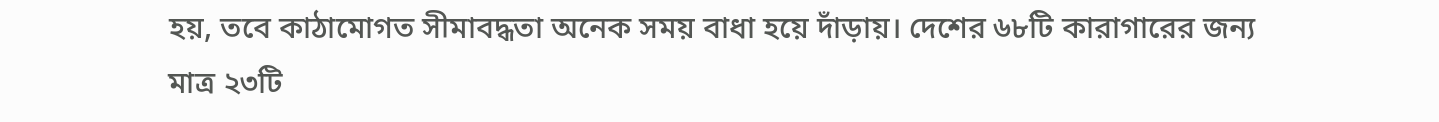হয়, তবে কাঠামোগত সীমাবদ্ধতা অনেক সময় বাধা হয়ে দাঁড়ায়। দেশের ৬৮টি কারাগারের জন্য মাত্র ২৩টি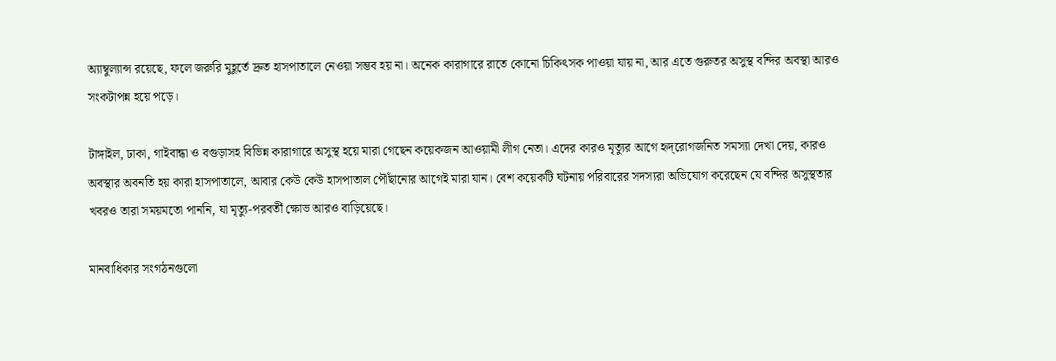অ্যাম্বুল্যান্স রয়েছে, ফলে জরুরি মুহূর্তে দ্রুত হাসপাতালে নেওয়া সম্ভব হয় না। অনেক কারাগারে রাতে কোনো চিকিৎসক পাওয়া যায় না, আর এতে গুরুতর অসুস্থ বন্দির অবস্থা আরও সংকটাপন্ন হয়ে পড়ে।

টাঙ্গাইল, ঢাকা, গাইবান্ধা ও বগুড়াসহ বিভিন্ন কারাগারে অসুস্থ হয়ে মারা গেছেন কয়েকজন আওয়ামী লীগ নেতা। এদের কারও মৃত্যুর আগে হৃদ্‌রোগজনিত সমস্যা দেখা দেয়, কারও অবস্থার অবনতি হয় কারা হাসপাতালে, আবার কেউ কেউ হাসপাতাল পৌঁছানোর আগেই মারা যান। বেশ কয়েকটি ঘটনায় পরিবারের সদস্যরা অভিযোগ করেছেন যে বন্দির অসুস্থতার খবরও তারা সময়মতো পাননি, যা মৃত্যু-পরবর্তী ক্ষোভ আরও বাড়িয়েছে।

মানবাধিকার সংগঠনগুলো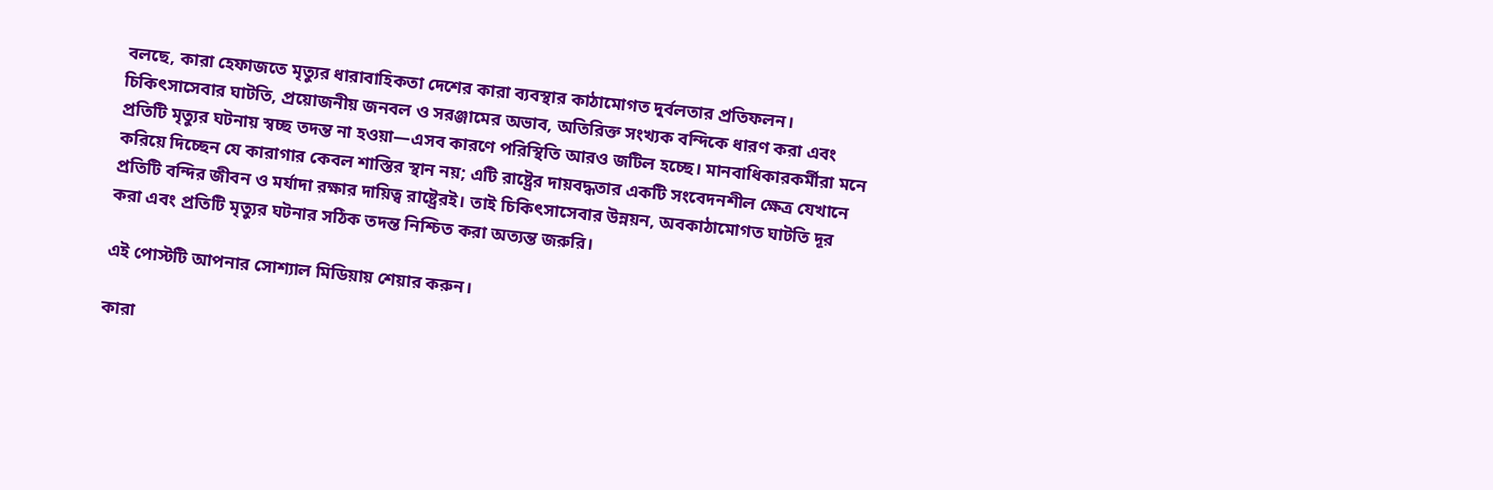বলছে, কারা হেফাজতে মৃত্যুর ধারাবাহিকতা দেশের কারা ব্যবস্থার কাঠামোগত দুর্বলতার প্রতিফলন। চিকিৎসাসেবার ঘাটতি, প্রয়োজনীয় জনবল ও সরঞ্জামের অভাব, অতিরিক্ত সংখ্যক বন্দিকে ধারণ করা এবং প্রতিটি মৃত্যুর ঘটনায় স্বচ্ছ তদন্ত না হওয়া—এসব কারণে পরিস্থিতি আরও জটিল হচ্ছে। মানবাধিকারকর্মীরা মনে করিয়ে দিচ্ছেন যে কারাগার কেবল শাস্তির স্থান নয়; এটি রাষ্ট্রের দায়বদ্ধতার একটি সংবেদনশীল ক্ষেত্র যেখানে প্রতিটি বন্দির জীবন ও মর্যাদা রক্ষার দায়িত্ব রাষ্ট্রেরই। তাই চিকিৎসাসেবার উন্নয়ন, অবকাঠামোগত ঘাটতি দূর করা এবং প্রতিটি মৃত্যুর ঘটনার সঠিক তদন্ত নিশ্চিত করা অত্যন্ত জরুরি।

এই পোস্টটি আপনার সোশ্যাল মিডিয়ায় শেয়ার করুন।

কারা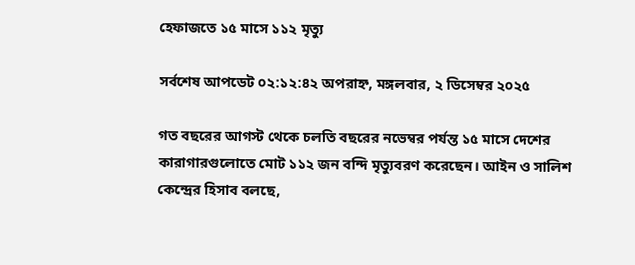হেফাজতে ১৫ মাসে ১১২ মৃত্যু

সর্বশেষ আপডেট ০২:১২:৪২ অপরাহ্ন, মঙ্গলবার, ২ ডিসেম্বর ২০২৫

গত বছরের আগস্ট থেকে চলতি বছরের নভেম্বর পর্যন্ত ১৫ মাসে দেশের কারাগারগুলোতে মোট ১১২ জন বন্দি মৃত্যুবরণ করেছেন। আইন ও সালিশ কেন্দ্রের হিসাব বলছে,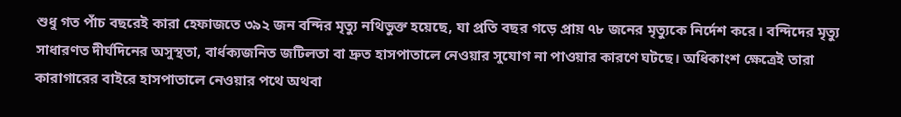শুধু গত পাঁচ বছরেই কারা হেফাজতে ৩৯২ জন বন্দির মৃত্যু নথিভুক্ত হয়েছে, যা প্রতি বছর গড়ে প্রায় ৭৮ জনের মৃত্যুকে নির্দেশ করে। বন্দিদের মৃত্যু সাধারণত দীর্ঘদিনের অসুস্থতা, বার্ধক্যজনিত জটিলতা বা দ্রুত হাসপাতালে নেওয়ার সুযোগ না পাওয়ার কারণে ঘটছে। অধিকাংশ ক্ষেত্রেই তারা কারাগারের বাইরে হাসপাতালে নেওয়ার পথে অথবা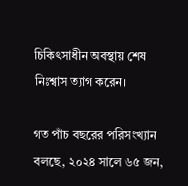চিকিৎসাধীন অবস্থায় শেষ নিঃশ্বাস ত্যাগ করেন।

গত পাঁচ বছরের পরিসংখ্যান বলছে, ২০২৪ সালে ৬৫ জন,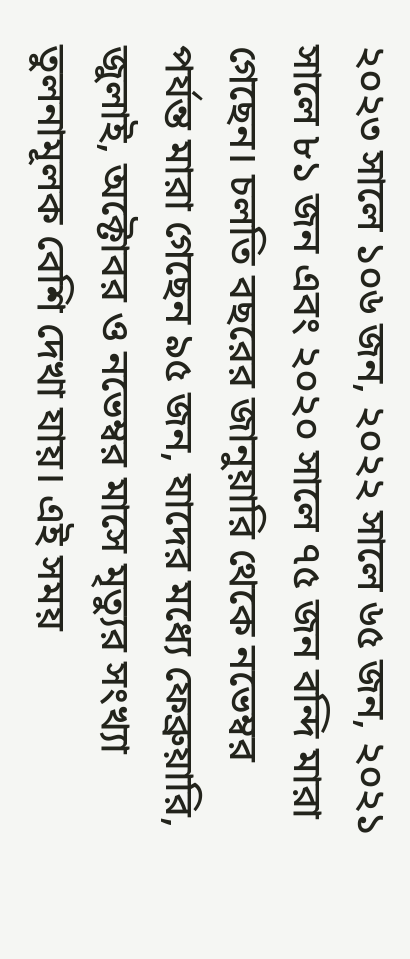২০২৩ সালে ১০৬ জন, ২০২২ সালে ৬৫ জন, ২০২১ সালে ৮১ জন এবং ২০২০ সালে ৭৫ জন বন্দি মারা গেছেন। চলতি বছরের জানুয়ারি থেকে নভেম্বর পর্যন্ত মারা গেছেন ৯৫ জন, যাদের মধ্যে ফেব্রুয়ারি, জুলাই, অক্টোবর ও নভেম্বর মাসে মৃত্যুর সংখ্যা তুলনামূলক বেশি দেখা যায়। এই সময়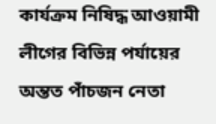কার্যক্রম নিষিদ্ধ আওয়ামী লীগের বিভিন্ন পর্যায়ের অন্তত পাঁচজন নেতা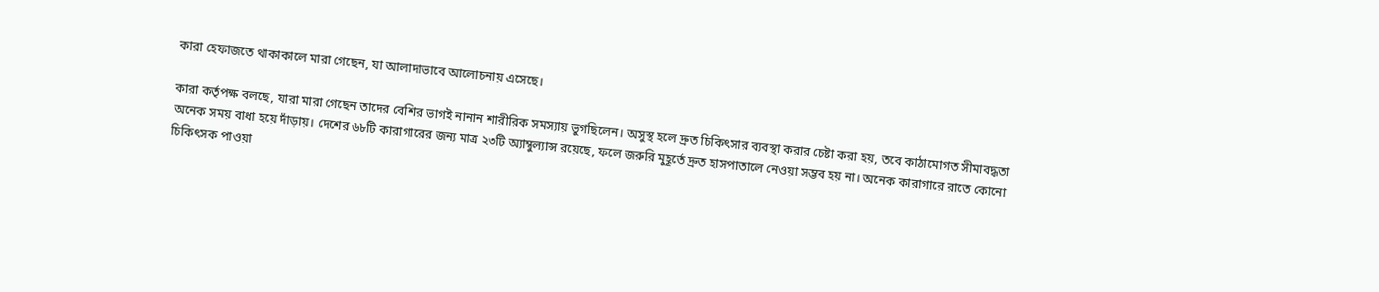কারা হেফাজতে থাকাকালে মারা গেছেন, যা আলাদাভাবে আলোচনায় এসেছে।

কারা কর্তৃপক্ষ বলছে, যারা মারা গেছেন তাদের বেশির ভাগই নানান শারীরিক সমস্যায় ভুগছিলেন। অসুস্থ হলে দ্রুত চিকিৎসার ব্যবস্থা করার চেষ্টা করা হয়, তবে কাঠামোগত সীমাবদ্ধতা অনেক সময় বাধা হয়ে দাঁড়ায়। দেশের ৬৮টি কারাগারের জন্য মাত্র ২৩টি অ্যাম্বুল্যান্স রয়েছে, ফলে জরুরি মুহূর্তে দ্রুত হাসপাতালে নেওয়া সম্ভব হয় না। অনেক কারাগারে রাতে কোনো চিকিৎসক পাওয়া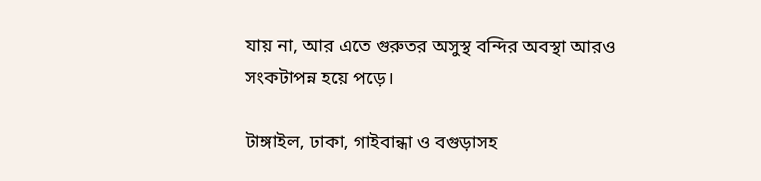যায় না, আর এতে গুরুতর অসুস্থ বন্দির অবস্থা আরও সংকটাপন্ন হয়ে পড়ে।

টাঙ্গাইল, ঢাকা, গাইবান্ধা ও বগুড়াসহ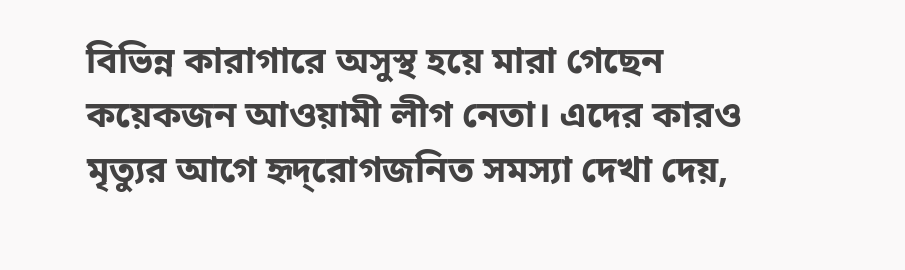বিভিন্ন কারাগারে অসুস্থ হয়ে মারা গেছেন কয়েকজন আওয়ামী লীগ নেতা। এদের কারও মৃত্যুর আগে হৃদ্‌রোগজনিত সমস্যা দেখা দেয়,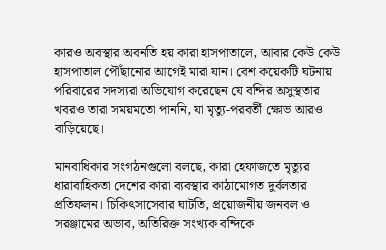কারও অবস্থার অবনতি হয় কারা হাসপাতালে, আবার কেউ কেউ হাসপাতাল পৌঁছানোর আগেই মারা যান। বেশ কয়েকটি ঘটনায় পরিবারের সদস্যরা অভিযোগ করেছেন যে বন্দির অসুস্থতার খবরও তারা সময়মতো পাননি, যা মৃত্যু-পরবর্তী ক্ষোভ আরও বাড়িয়েছে।

মানবাধিকার সংগঠনগুলো বলছে, কারা হেফাজতে মৃত্যুর ধারাবাহিকতা দেশের কারা ব্যবস্থার কাঠামোগত দুর্বলতার প্রতিফলন। চিকিৎসাসেবার ঘাটতি, প্রয়োজনীয় জনবল ও সরঞ্জামের অভাব, অতিরিক্ত সংখ্যক বন্দিকে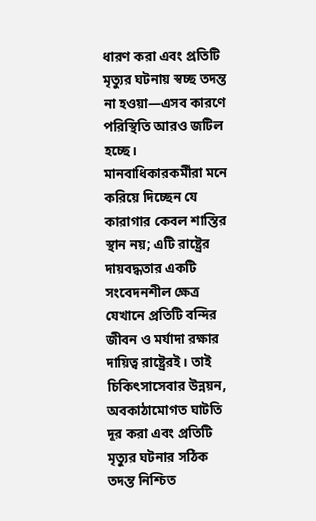ধারণ করা এবং প্রতিটি মৃত্যুর ঘটনায় স্বচ্ছ তদন্ত না হওয়া—এসব কারণে পরিস্থিতি আরও জটিল হচ্ছে। মানবাধিকারকর্মীরা মনে করিয়ে দিচ্ছেন যে কারাগার কেবল শাস্তির স্থান নয়; এটি রাষ্ট্রের দায়বদ্ধতার একটি সংবেদনশীল ক্ষেত্র যেখানে প্রতিটি বন্দির জীবন ও মর্যাদা রক্ষার দায়িত্ব রাষ্ট্রেরই। তাই চিকিৎসাসেবার উন্নয়ন, অবকাঠামোগত ঘাটতি দূর করা এবং প্রতিটি মৃত্যুর ঘটনার সঠিক তদন্ত নিশ্চিত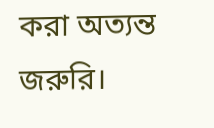করা অত্যন্ত জরুরি।